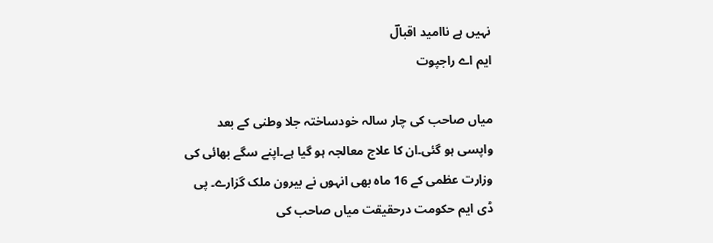نہیں ہے ناامید اقبالؔ
ایم اے راجپوت

میاں صاحب کی چار سالہ خودساختہ جلا وطنی کے بعد واپسی ہو گئی۔ان کا علاج معالجہ ہو گیا ہے۔اپنے سگے بھائی کی وزارت عظمی کے 16 ماہ بھی انہوں نے بیرون ملک گزارے۔ پی ڈی ایم حکومت درحقیقت میاں صاحب کی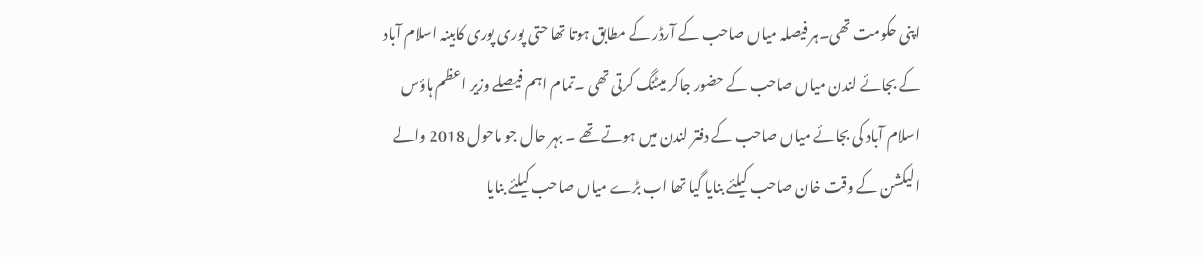اپنی حکومت تھی۔ہر فیصلہ میاں صاحب کے آرڈر کے مطابق ہوتا تھا حتی پوری پوری کابینہ اسلام آباد کے بجائے لندن میاں صاحب کے حضور جاکر میٹنگ کرتی تھی ۔تمام اہم فیصلے وزیر اعظم ہاؤس اسلام آباد کی بجائے میاں صاحب کے دفتر لندن میں ہوتے تھے ۔ بہر حال جو ماحول 2018 والے الیکشن کے وقت خان صاحب کیلئے بنایا گیا تھا اب بڑے میاں صاحب کیلئے بنایا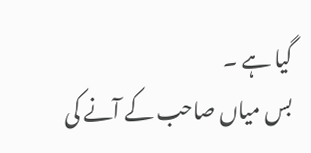گیا ہے ۔
بس میاں صاحب کے آنے کی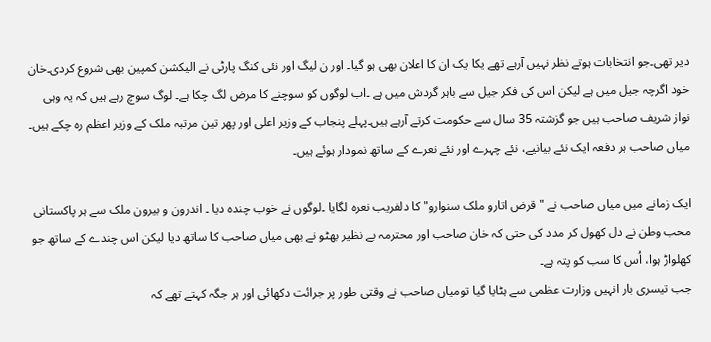دیر تھی۔جو انتخابات ہوتے نظر نہیں آرہے تھے یکا یک ان کا اعلان بھی ہو گیا۔ اور ن لیگ اور نئی کنگ پارٹی نے الیکشن کمپین بھی شروع کردی۔خان خود اگرچہ جیل میں ہے لیکن اس کی فکر جیل سے باہر گردش میں ہے ۔اب لوگوں کو سوچنے کا مرض لگ چکا ہے۔ لوگ سوچ رہے ہیں کہ یہ وہی نواز شریف صاحب ہیں جو گزشتہ 35 سال سے حکومت کرتے آرہے ہیں۔پہلے پنجاب کے وزیر اعلی اور پھر تین مرتبہ ملک کے وزیر اعظم رہ چکے ہیں۔ میاں صاحب ہر دفعہ ایک نئے بیانیے، نئے چہرے اور نئے نعرے کے ساتھ نمودار ہوئے ہیں۔

ایک زمانے میں میاں صاحب نے "قرض اتارو ملک سنوارو"کا دلفریب نعرہ لگایا ۔لوگوں نے خوب چندہ دیا ۔ اندرون و بیرون ملک سے ہر پاکستانی محب وطن نے دل کھول کر مدد کی حتی کہ خان صاحب اور محترمہ بے نظیر بھٹو نے بھی میاں صاحب کا ساتھ دیا لیکن اس چندے کے ساتھ جو کھلواڑ ہوا، اُس کا سب کو پتہ ہے۔
جب تیسری بار انہیں وزارت عظمی سے ہٹایا گیا تومیاں صاحب نے وقتی طور پر جرائت دکھائی اور ہر جگہ کہتے تھے کہ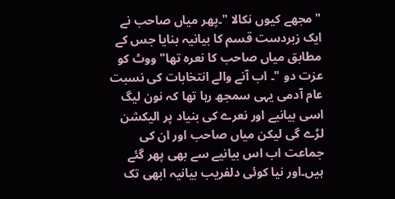"مجھے کیوں نکالا "۔پھر میاں صاحب نے ایک زبردست قسم کا بیانیہ بنایا جس کے مطابق میاں صاحب کا نعرہ تھا"ووٹ کو عزت دو "۔ اب آنے والے انتخابات کی نسبت عام آدمی یہی سمجھ رہا تھا کہ نون لیگ اسی بیانیے اور نعرے کی بنیاد پر الیکشن لڑے گی لیکن میاں صاحب اور ان کی جماعت اب اس بیانیے سے بھی پھر گئے ہیں۔اور نیا کوئی دلفریب بیانیہ ابھی تک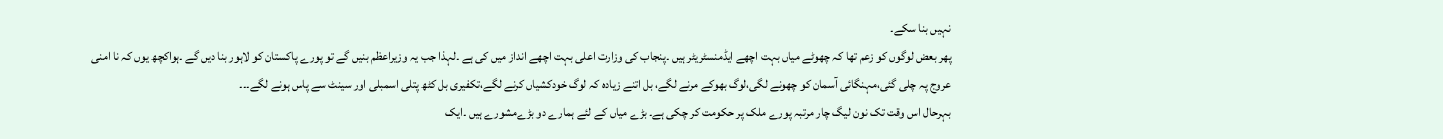نہیں بنا سکے۔
پھر بعض لوگوں کو زعم تھا کہ چھوٹے میاں بہت اچھے ایڈمنسٹریٹر ہیں ۔پنجاب کی وزارت اعلی بہت اچھے انداز میں کی ہے ۔لہذا جب یہ وزیراعظم بنیں گے تو پورے پاکستان کو لاہور بنا دیں گے ۔ہواکچھ یوں کہ نا امنی عروج پہ چلی گئی،مہنگائی آسمان کو چھونے لگی،لوگ بھوکے مرنے لگے، بل اتنے زیادہ کہ لوگ خودکشیاں کرنے لگے،تکفیری بل کٹھ پتلی اسمبلی اور سینٹ سے پاس ہونے لگے۔۔۔
بہرحال اس وقت تک نون لیگ چار مرتبہ پورے ملک پر حکومت کر چکی ہے۔ بڑے میاں کے لئے ہمارے دو بڑےمشورے ہیں ۔ایک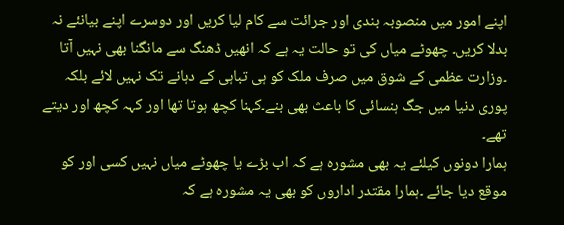اپنے امور میں منصوبہ بندی اور جرائت سے کام لیا کریں اور دوسرے اپنے بیانئے نہ بدلا کریں۔ چھوٹے میاں کی تو حالت یہ ہے کہ انھیں ڈھنگ سے مانگنا بھی نہیں آتا ۔وزارت عظمی کے شوق میں صرف ملک کو ہی تباہی کے دہانے تک نہیں لائے بلکہ پوری دنیا میں جگ ہنسائی کا باعث بھی بنے۔کہنا کچھ ہوتا تھا اور کہہ کچھ اور دیتے تھے۔
ہمارا دونوں کیلئے یہ بھی مشورہ ہے کہ اب بڑے یا چھوٹے میاں نہیں کسی اور کو موقع دیا جائے ۔ہمارا مقتدر اداروں کو بھی یہ مشورہ ہے کہ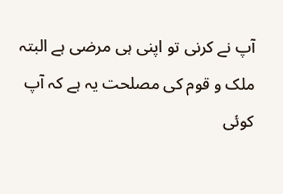آپ نے کرنی تو اپنی ہی مرضی ہے البتہ ملک و قوم کی مصلحت یہ ہے کہ آپ کوئی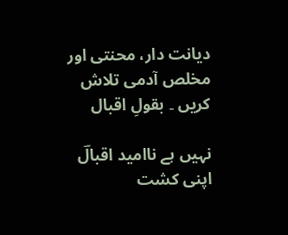دیانت دار، محنتی اور مخلص آدمی تلاش کریں ۔ بقولِ اقبال

نہیں ہے ناامید اقبالؔ اپنی کشت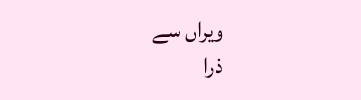ویراں سے
ذرا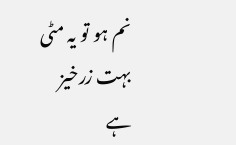نم ہو تو یہ مٹی بہت زرخیز ہے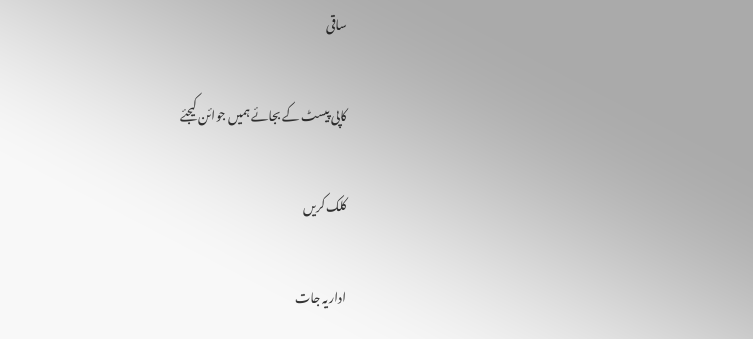ساقی

کاپی پیسٹ کے بجائے ہمیں جوائن کیجئے

کلک کریں

اداریہ جات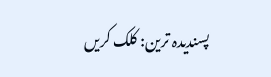پسندیدہ ترین: کلک کریں